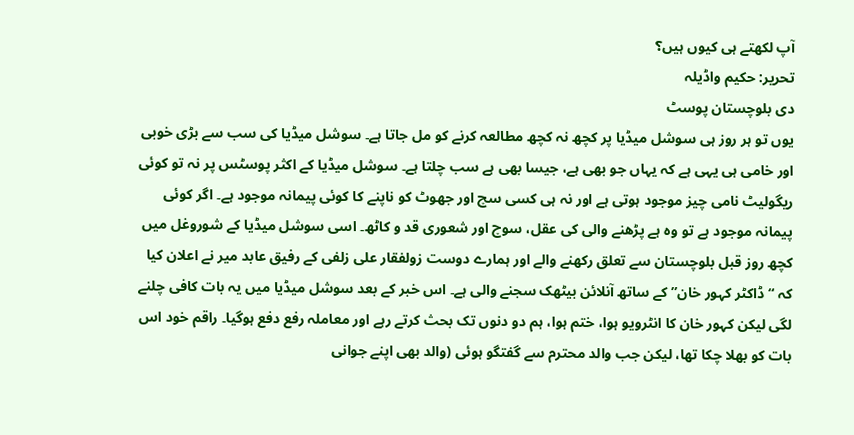آپ لکھتے ہی کیوں ہیں؟
تحریر: حکیم واڈیلہ
دی بلوچستان پوسٹ
یوں تو ہر روز ہی سوشل میڈیا پر کچھ نہ کچھ مطالعہ کرنے کو مل جاتا ہے۔ سوشل میڈیا کی سب سے بڑی خوبی اور خامی ہی یہی ہے کہ یہاں جو بھی ہے، جیسا بھی ہے سب چلتا ہے۔ سوشل میڈیا کے اکثر پوسٹس پر نہ تو کوئی ریگولیٹ نامی چیز موجود ہوتی ہے اور نہ ہی کسی سچ اور جھوٹ کو ناپنے کا کوئی پیمانہ موجود ہے۔ اگر کوئی پیمانہ موجود ہے تو وہ ہے پڑھنے والی کی عقل، سوچ اور شعوری قد و کاٹھ۔ اسی سوشل میڈیا کے شوروغل میں کچھ روز قبل بلوچستان سے تعلق رکھنے والے اور ہمارے دوست زولفقار علی زلفی کے رفیق عابد میر نے اعلان کیا کہ “ ڈاکٹر کہور خان” کے ساتھ آنلائن بیٹھک سجنے والی ہے۔ اس خبر کے بعد سوشل میڈیا میں یہ بات کافی چلنے لگی لیکن کہور خان کا انٹرویو ہوا، ختم ہوا، ہم دو دنوں تک بحث کرتے رہے اور معاملہ رفع دفع ہوگیا۔ راقم خود اس بات کو بھلا چکا تھا، لیکن جب والد محترم سے گفتگو ہوئی (والد بھی اپنے جوانی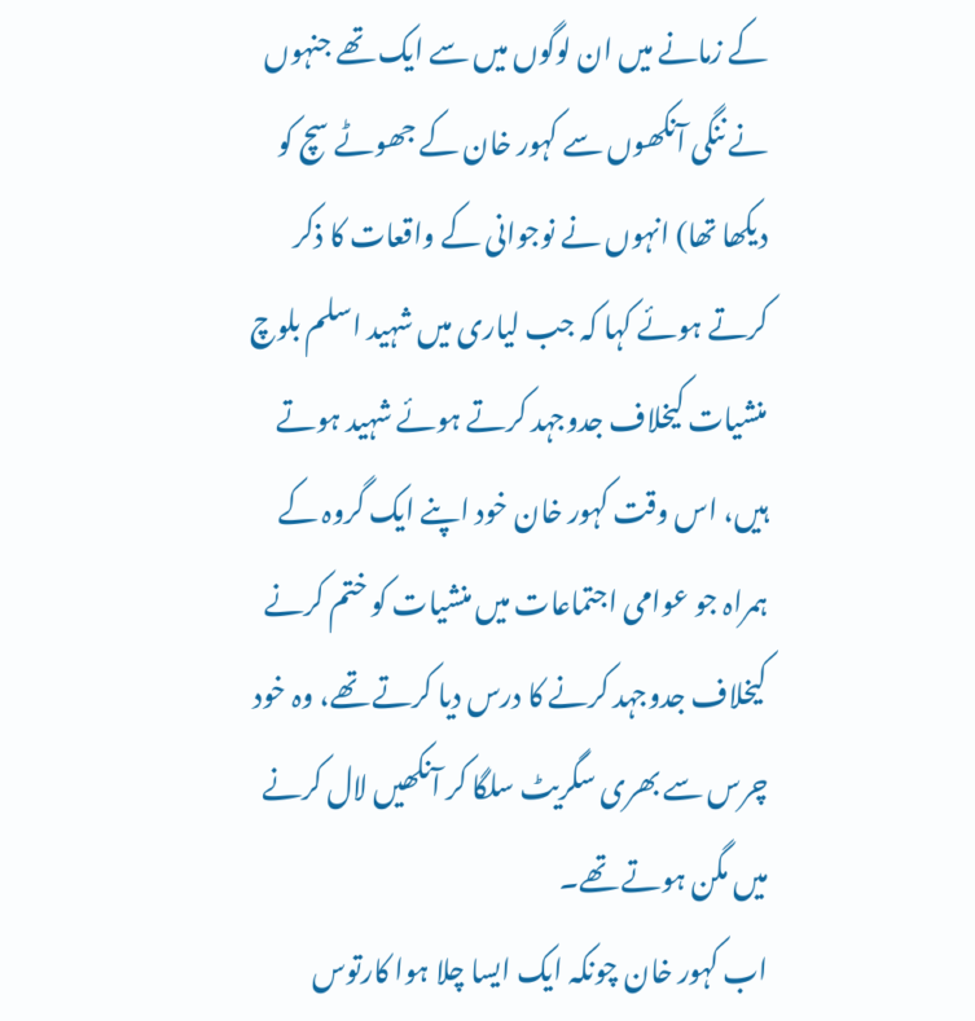کے زمانے میں ان لوگوں میں سے ایک تھے جنہوں نے ننگی آنکھوں سے کہور خان کے جھوٹے سچ کو دیکھا تھا) انہوں نے نوجوانی کے واقعات کا ذکر کرتے ہوئے کہا کہ جب لیاری میں شہید اسلم بلوچ منشیات کیخلاف جدوجہد کرتے ہوئے شہید ہوتے ہیں، اس وقت کہور خان خود اپنے ایک گروہ کے ہمراہ جو عوامی اجتماعات میں منشیات کو ختم کرنے کیخلاف جدوجہد کرنے کا درس دیا کرتے تھے، وہ خود چرس سے بھری سگریٹ سلگا کر آنکھیں لال کرنے میں مگن ہوتے تھے۔
اب کہور خان چونکہ ایک ایسا چلا ہوا کارتوس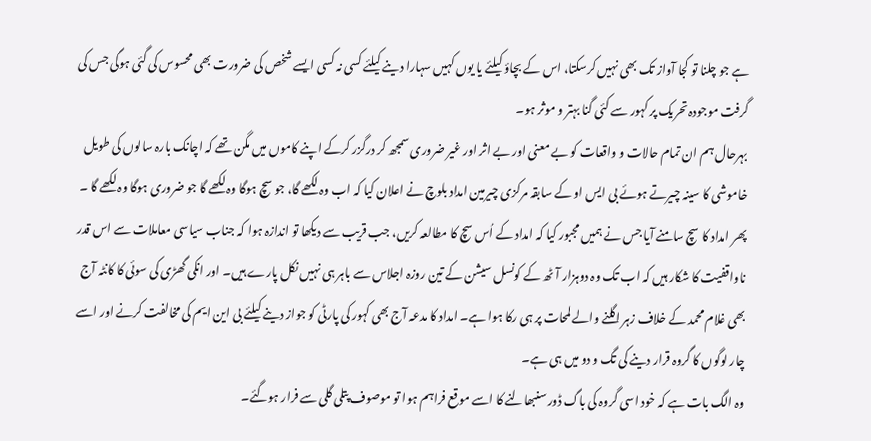ہے جو چلنا تو کجا آواز تک بھی نہیں کرسکتا، اس کے بچاؤ کیلئے یا یوں کہیں سہارا دینے کیلئے کسی نہ کسی ایسے شخص کی ضرورت بھی محسوس کی گئی ہوگی جس کی گرفت موجودہ تحریک پر کہور سے کئی گنا بہتر و موثر ہو۔
بہرحال ہم ان تمام حالات و واقعات کو بے معنی اور بے اثر اور غیر ضروری سمجھ کر درگزر کرکے اپنے کاموں میں مگن تھے کہ اچانک بارہ سالوں کی طویل خاموشی کا سینہ چیرتے ہوئے بی ایس او کے سابقہ مرکزی چیرمین امداد بلوچ نے اعلان کیا کہ اب وہ لکھے گا، جو سچ ہوگا وہ لکھے گا جو ضروری ہوگا وہ لکھے گا ۔ پھر امداد کا سچ سامنے آیا جس نے ہمیں مجبور کیا کہ امداد کے اُس سچ کا مطالعہ کریں، جب قریب سے دیکھا تو اندازہ ہوا کہ جناب سیاسی معاملات سے اس قدر ناواقفیت کا شکار ہیں کہ اب تک وہ دوہزار آٹھ کے کونسل سیشن کے تین روزہ اجلاس سے باہر ہی نہیں نکل پارے ہیں۔ اور انکی گھڑی کی سوئی کا کانٹہ آج بھی غلام محمد کے خلاف زہر اگلنے والے لمحات پر ہی رکا ہوا ہے۔ امداد کا مدعہ آج بھی کہور کی پارٹی کو جواز دینے کیلئے بی این ایم کی مخالفت کرنے اور اسے چار لوگوں کا گروہ قرار دینے کی تگ و دو میں ہی ہے۔
وہ الگ بات ہے کہ خود اسی گروہ کی باگ ڈور سنبھالنے کا اسے موقع فراہم ہوا تو موصوف پتلی گلی سے فرار ہوگئے۔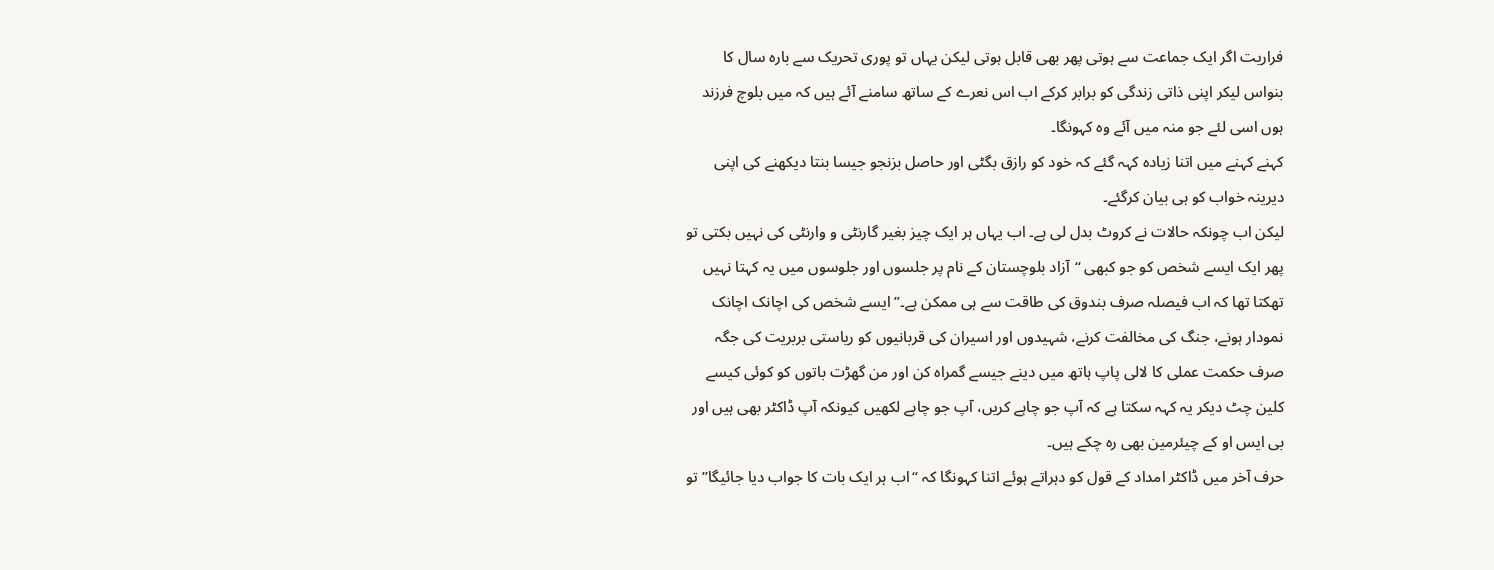فراریت اگر ایک جماعت سے ہوتی پھر بھی قابل ہوتی لیکن یہاں تو پوری تحریک سے بارہ سال کا بنواس لیکر اپنی ذاتی زندگی کو برابر کرکے اب اس نعرے کے ساتھ سامنے آئے ہیں کہ میں بلوچ فرزند ہوں اسی لئے جو منہ میں آئے وہ کہونگا۔
کہنے کہنے میں اتنا زیادہ کہہ گئے کہ خود کو رازق بگٹی اور حاصل بزنجو جیسا بنتا دیکھنے کی اپنی دیرینہ خواب کو ہی بیان کرگئے۔
لیکن اب چونکہ حالات نے کروٹ بدل لی ہے۔ اب یہاں ہر ایک چیز بغیر گارنٹی و وارنٹی کی نہیں بکتی تو پھر ایک ایسے شخص کو جو کبھی “آزاد بلوچستان کے نام پر جلسوں اور جلوسوں میں یہ کہتا نہیں تھکتا تھا کہ اب فیصلہ صرف بندوق کی طاقت سے ہی ممکن ہے۔” ایسے شخص کی اچانک اچانک نمودار ہونے، جنگ کی مخالفت کرنے، شہیدوں اور اسیران کی قربانیوں کو ریاستی بربریت کی جگہ صرف حکمت عملی کا لالی پاپ ہاتھ میں دینے جیسے گمراہ کن اور من گھڑت باتوں کو کوئی کیسے کلین چٹ دیکر یہ کہہ سکتا ہے کہ آپ جو چاہے کریں، آپ جو چاہے لکھیں کیونکہ آپ ڈاکٹر بھی ہیں اور بی ایس او کے چیئرمین بھی رہ چکے ہیں۔
حرف آخر میں ڈاکٹر امداد کے قول کو دہراتے ہوئے اتنا کہونگا کہ “اب ہر ایک بات کا جواب دیا جائیگا” تو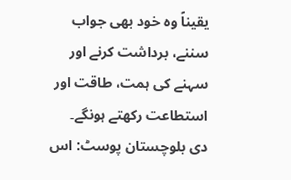یقیناً وہ خود بھی جواب سننے، برداشت کرنے اور سہنے کی ہمت، طاقت اور استطاعت رکھتے ہونگے۔
دی بلوچستان پوسٹ: اس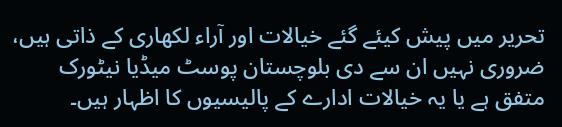تحریر میں پیش کیئے گئے خیالات اور آراء لکھاری کے ذاتی ہیں، ضروری نہیں ان سے دی بلوچستان پوسٹ میڈیا نیٹورک متفق ہے یا یہ خیالات ادارے کے پالیسیوں کا اظہار ہیں۔